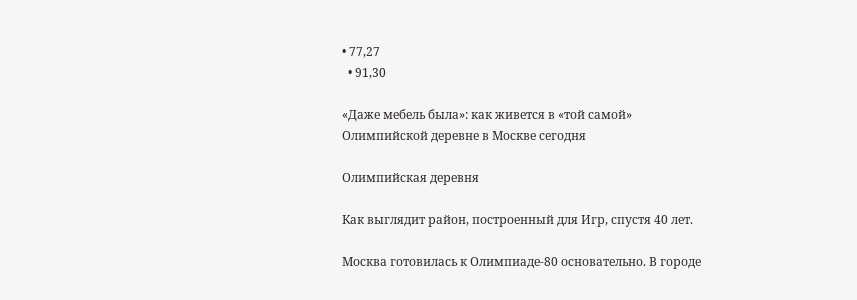• 77,27
  • 91,30

«Даже мебель была»: как живется в «той самой» Олимпийской деревне в Москве сегодня

Олимпийская деревня

Как выглядит район, построенный для Игр, спустя 40 лет.

Москва готовилась к Олимпиаде-80 основательно. В городе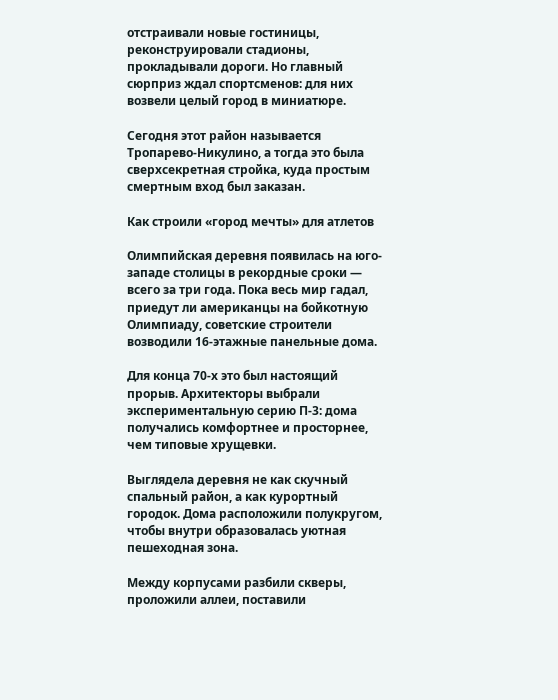отстраивали новые гостиницы, реконструировали стадионы, прокладывали дороги. Но главный сюрприз ждал спортсменов: для них возвели целый город в миниатюре.

Сегодня этот район называется Тропарево-Никулино, а тогда это была сверхсекретная стройка, куда простым смертным вход был заказан.

Как строили «город мечты» для атлетов

Олимпийская деревня появилась на юго-западе столицы в рекордные сроки — всего за три года. Пока весь мир гадал, приедут ли американцы на бойкотную Олимпиаду, советские строители возводили 16-этажные панельные дома.

Для конца 70-х это был настоящий прорыв. Архитекторы выбрали экспериментальную серию П-3: дома получались комфортнее и просторнее, чем типовые хрущевки.

Выглядела деревня не как скучный спальный район, а как курортный городок. Дома расположили полукругом, чтобы внутри образовалась уютная пешеходная зона.

Между корпусами разбили скверы, проложили аллеи, поставили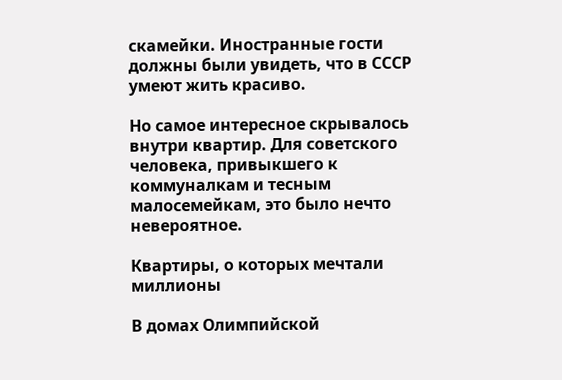скамейки. Иностранные гости должны были увидеть, что в СССР умеют жить красиво.

Но самое интересное скрывалось внутри квартир. Для советского человека, привыкшего к коммуналкам и тесным малосемейкам, это было нечто невероятное.

Квартиры, о которых мечтали миллионы

В домах Олимпийской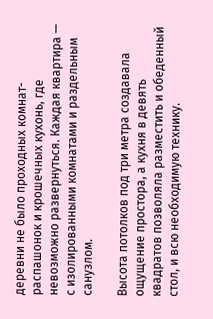деревни не было проходных комнат-распашонок и крошечных кухонь, где невозможно развернуться. Каждая квартира — с изолированными комнатами и раздельным санузлом.

Высота потолков под три метра создавала ощущение простора, а кухня в девять квадратов позволяла разместить и обеденный стол, и всю необходимую технику.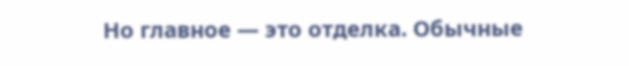Но главное — это отделка. Обычные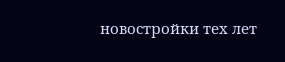новостройки тех лет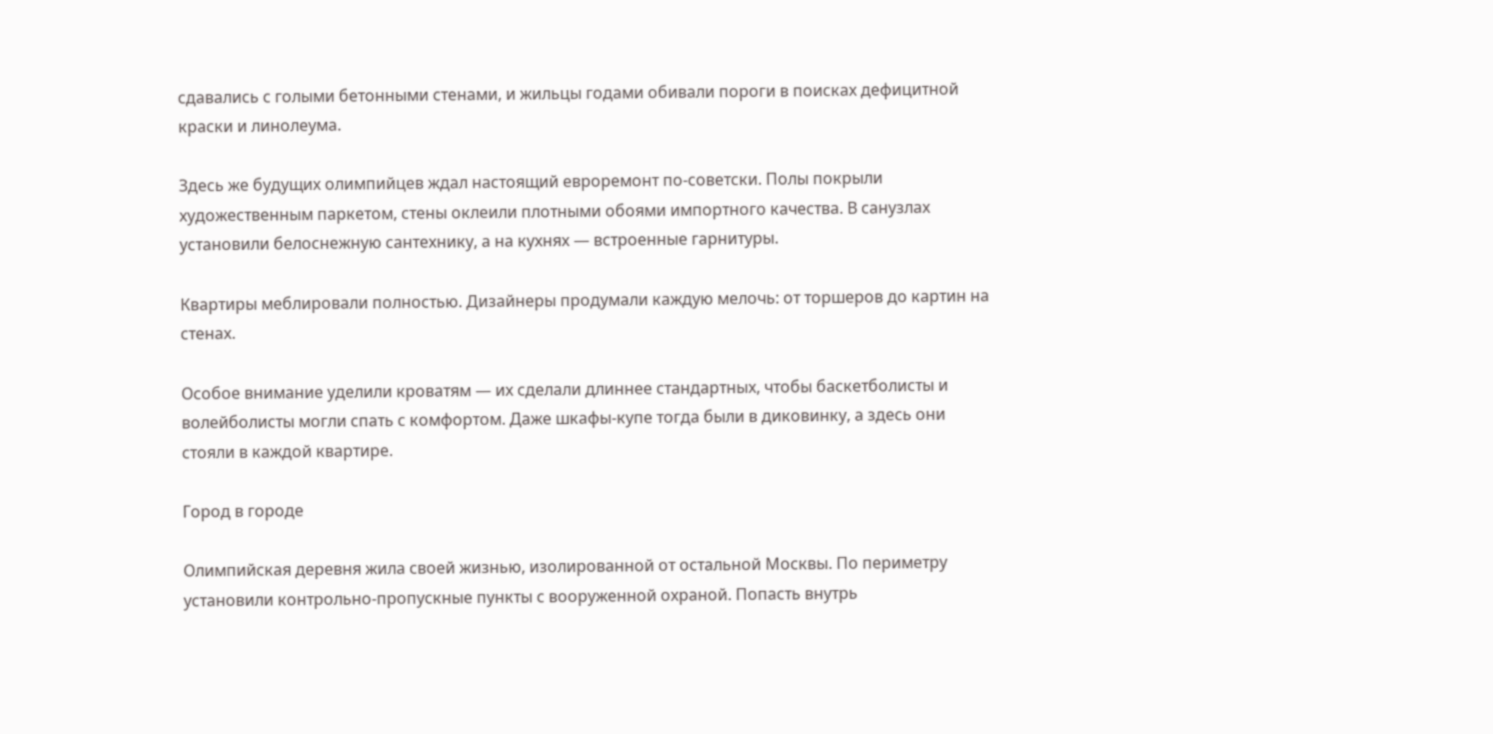сдавались с голыми бетонными стенами, и жильцы годами обивали пороги в поисках дефицитной краски и линолеума.

Здесь же будущих олимпийцев ждал настоящий евроремонт по-советски. Полы покрыли художественным паркетом, стены оклеили плотными обоями импортного качества. В санузлах установили белоснежную сантехнику, а на кухнях — встроенные гарнитуры.

Квартиры меблировали полностью. Дизайнеры продумали каждую мелочь: от торшеров до картин на стенах.

Особое внимание уделили кроватям — их сделали длиннее стандартных, чтобы баскетболисты и волейболисты могли спать с комфортом. Даже шкафы-купе тогда были в диковинку, а здесь они стояли в каждой квартире.

Город в городе

Олимпийская деревня жила своей жизнью, изолированной от остальной Москвы. По периметру установили контрольно-пропускные пункты с вооруженной охраной. Попасть внутрь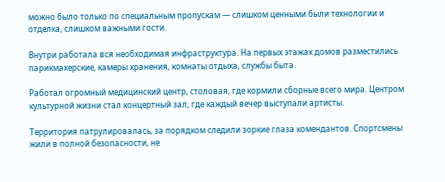можно было только по специальным пропускам — слишком ценными были технологии и отделка, слишком важными гости.

Внутри работала вся необходимая инфраструктура. На первых этажах домов разместились парикмахерские, камеры хранения, комнаты отдыха, службы быта.

Работал огромный медицинский центр, столовая, где кормили сборные всего мира. Центром культурной жизни стал концертный зал, где каждый вечер выступали артисты.

Территория патрулировалась, за порядком следили зоркие глаза комендантов. Спортсмены жили в полной безопасности, не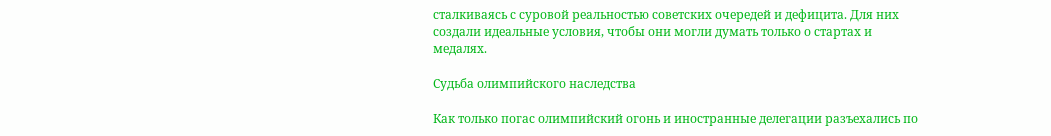сталкиваясь с суровой реальностью советских очередей и дефицита. Для них создали идеальные условия, чтобы они могли думать только о стартах и медалях.

Судьба олимпийского наследства

Как только погас олимпийский огонь и иностранные делегации разъехались по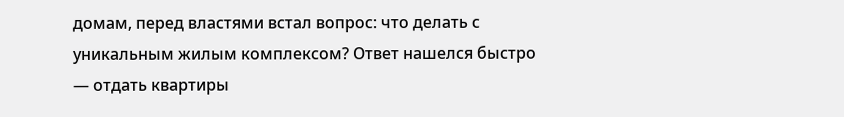домам, перед властями встал вопрос: что делать с уникальным жилым комплексом? Ответ нашелся быстро — отдать квартиры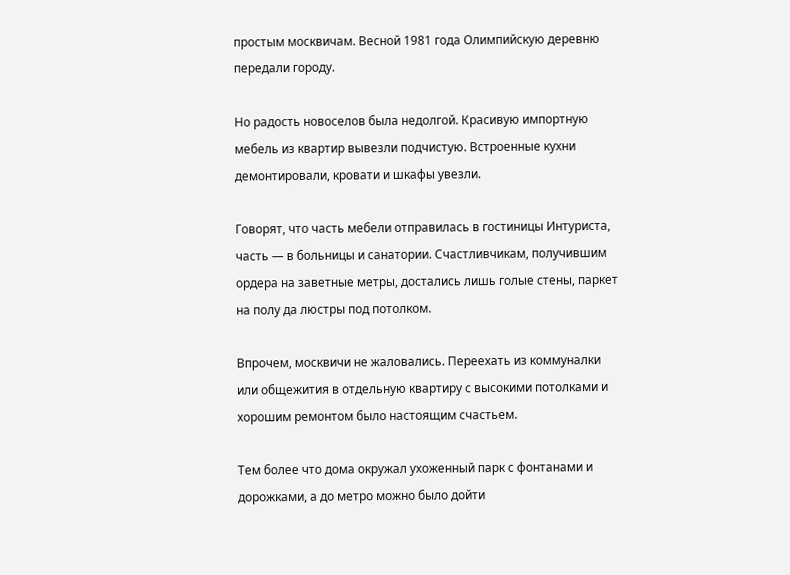простым москвичам. Весной 1981 года Олимпийскую деревню передали городу.

Но радость новоселов была недолгой. Красивую импортную мебель из квартир вывезли подчистую. Встроенные кухни демонтировали, кровати и шкафы увезли.

Говорят, что часть мебели отправилась в гостиницы Интуриста, часть — в больницы и санатории. Счастливчикам, получившим ордера на заветные метры, достались лишь голые стены, паркет на полу да люстры под потолком.

Впрочем, москвичи не жаловались. Переехать из коммуналки или общежития в отдельную квартиру с высокими потолками и хорошим ремонтом было настоящим счастьем.

Тем более что дома окружал ухоженный парк с фонтанами и дорожками, а до метро можно было дойти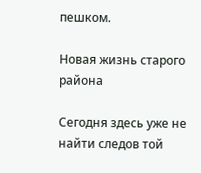пешком.

Новая жизнь старого района

Сегодня здесь уже не найти следов той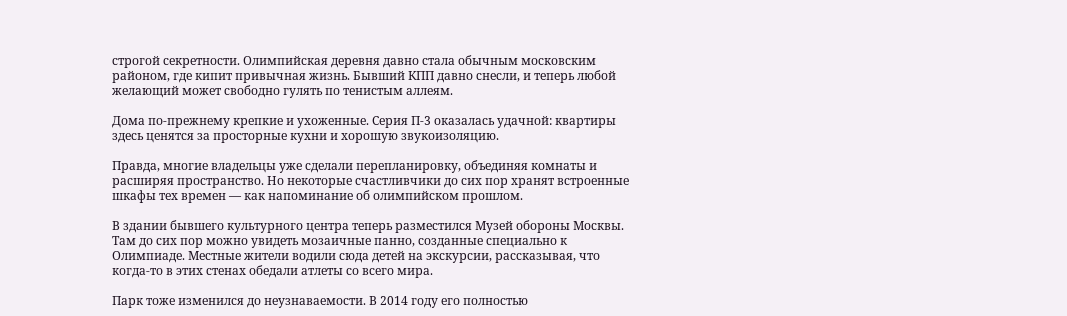строгой секретности. Олимпийская деревня давно стала обычным московским районом, где кипит привычная жизнь. Бывший КПП давно снесли, и теперь любой желающий может свободно гулять по тенистым аллеям.

Дома по-прежнему крепкие и ухоженные. Серия П-3 оказалась удачной: квартиры здесь ценятся за просторные кухни и хорошую звукоизоляцию.

Правда, многие владельцы уже сделали перепланировку, объединяя комнаты и расширяя пространство. Но некоторые счастливчики до сих пор хранят встроенные шкафы тех времен — как напоминание об олимпийском прошлом.

В здании бывшего культурного центра теперь разместился Музей обороны Москвы. Там до сих пор можно увидеть мозаичные панно, созданные специально к Олимпиаде. Местные жители водили сюда детей на экскурсии, рассказывая, что когда-то в этих стенах обедали атлеты со всего мира.

Парк тоже изменился до неузнаваемости. В 2014 году его полностью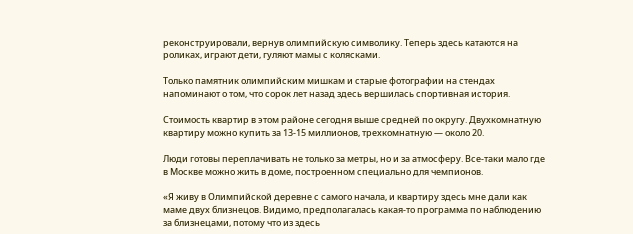реконструировали, вернув олимпийскую символику. Теперь здесь катаются на роликах, играют дети, гуляют мамы с колясками.

Только памятник олимпийским мишкам и старые фотографии на стендах напоминают о том, что сорок лет назад здесь вершилась спортивная история.

Стоимость квартир в этом районе сегодня выше средней по округу. Двухкомнатную квартиру можно купить за 13-15 миллионов, трехкомнатную — около 20.

Люди готовы переплачивать не только за метры, но и за атмосферу. Все-таки мало где в Москве можно жить в доме, построенном специально для чемпионов.

«Я живу в Олимпийской деревне с самого начала, и квартиру здесь мне дали как маме двух близнецов. Видимо, предполагалась какая-то программа по наблюдению за близнецами, потому что из здесь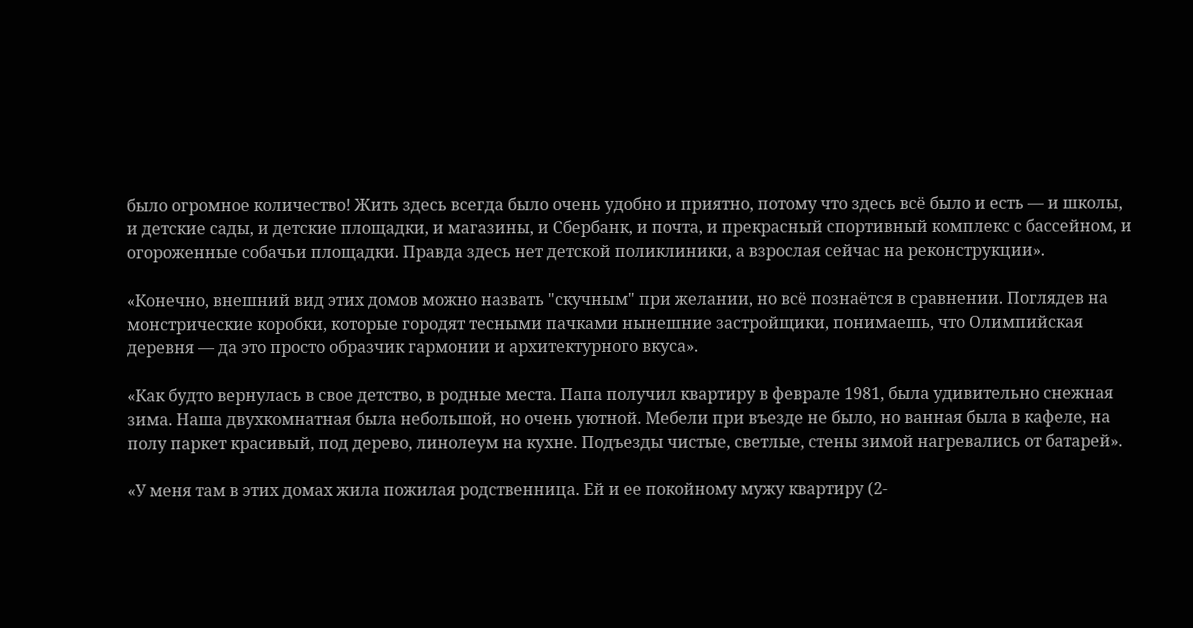было огромное количество! Жить здесь всегда было очень удобно и приятно, потому что здесь всё было и есть — и школы, и детские сады, и детские площадки, и магазины, и Сбербанк, и почта, и прекрасный спортивный комплекс с бассейном, и огороженные собачьи площадки. Правда здесь нет детской поликлиники, а взрослая сейчас на реконструкции».

«Конечно, внешний вид этих домов можно назвать "скучным" при желании, но всё познаётся в сравнении. Поглядев на монстрические коробки, которые городят тесными пачками нынешние застройщики, понимаешь, что Олимпийская деревня — да это просто образчик гармонии и архитектурного вкуса».

«Как будто вернулась в свое детство, в родные места. Папа получил квартиру в феврале 1981, была удивительно снежная зима. Наша двухкомнатная была небольшой, но очень уютной. Мебели при въезде не было, но ванная была в кафеле, на полу паркет красивый, под дерево, линолеум на кухне. Подъезды чистые, светлые, стены зимой нагревались от батарей».

«У меня там в этих домах жила пожилая родственница. Ей и ее покойному мужу квартиру (2-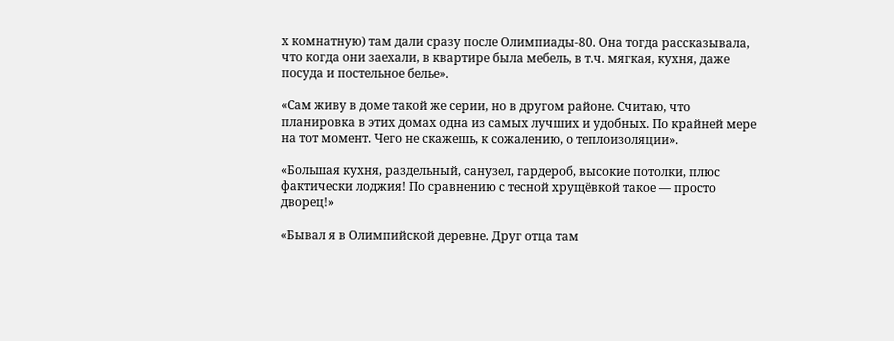х комнатную) там дали сразу после Олимпиады-80. Она тогда рассказывала, что когда они заехали, в квартире была мебель, в т.ч. мягкая, кухня, даже посуда и постельное белье».

«Сам живу в доме такой же серии, но в другом районе. Считаю, что планировка в этих домах одна из самых лучших и удобных. По крайней мере на тот момент. Чего не скажешь, к сожалению, о теплоизоляции».

«Большая кухня, раздельный, санузел, гардероб, высокие потолки, плюс фактически лоджия! По сравнению с тесной хрущёвкой такое — просто дворец!»

«Бывал я в Олимпийской деревне. Друг отца там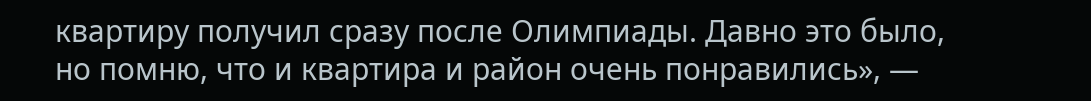квартиру получил сразу после Олимпиады. Давно это было, но помню, что и квартира и район очень понравились», —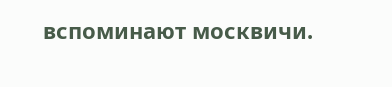вспоминают москвичи.